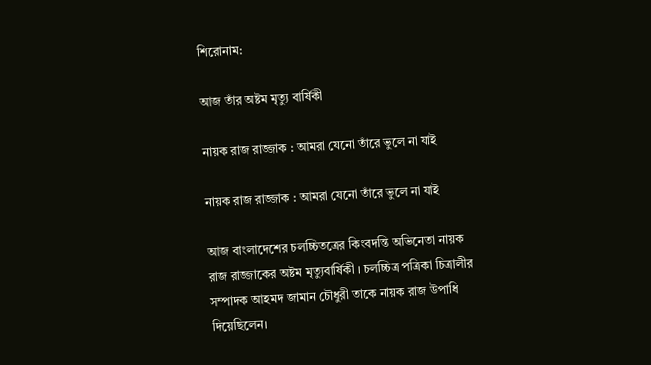শিরোনাম:

আজ তাঁর অষ্টম মৃত্যু বার্ষিকী

নায়ক রাজ রাজ্জাক : আমরা যেনো তাঁরে ভুলে না যাই

নায়ক রাজ রাজ্জাক : আমরা যেনো তাঁরে ভুলে না যাই

আজ বাংলাদেশের চলচ্চিতত্রের কিংবদন্তি অভিনেতা নায়ক রাজ রাজ্জাকের অষ্টম মৃত্যুবার্ষিকী । চলচ্চিত্র পত্রিকা চিত্রালীর সম্পাদক আহমদ জামান চৌধুরী তাকে নায়ক রাজ উপাধি দিয়েছিলেন।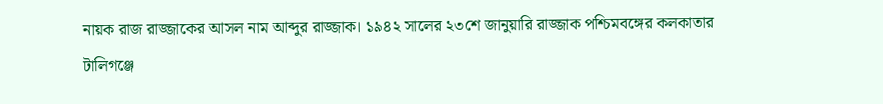নায়ক রাজ রাজ্জাকের আসল নাম আব্দুর রাজ্জাক। ১৯৪২ সালের ২৩শে জানুয়ারি রাজ্জাক পশ্চিমবঙ্গের কলকাতার টালিগঞ্জে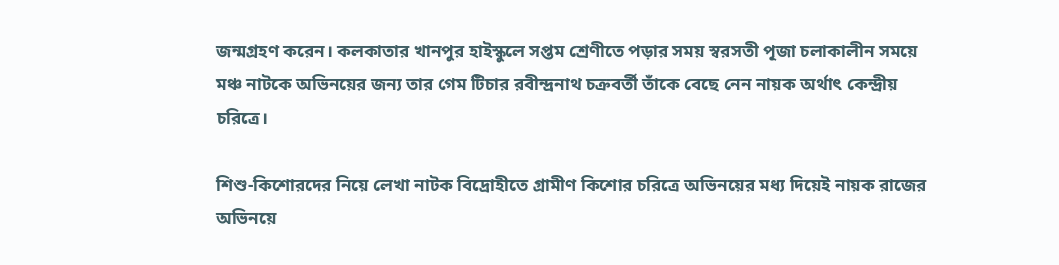জন্মগ্রহণ করেন। কলকাতার খানপুর হাইস্কুলে সপ্তম শ্রেণীতে পড়ার সময় স্বরসতী পূজা চলাকালীন সময়ে মঞ্চ নাটকে অভিনয়ের জন্য তার গেম টিচার রবীন্দ্রনাথ চক্রবর্তী তাঁকে বেছে নেন নায়ক অর্থাৎ কেন্দ্রীয় চরিত্রে।

শিশু-কিশোরদের নিয়ে লেখা নাটক বিদ্রোহীতে গ্রামীণ কিশোর চরিত্রে অভিনয়ের মধ্য দিয়েই নায়ক রাজের অভিনয়ে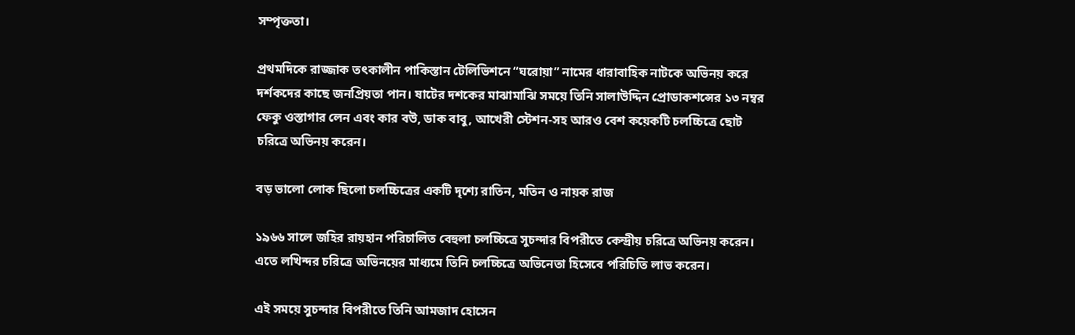সম্পৃক্ততা।

প্রথমদিকে রাজ্জাক তৎকালীন পাকিস্তান টেলিভিশনে “ঘরোয়া” নামের ধারাবাহিক নাটকে অভিনয় করে দর্শকদের কাছে জনপ্রিয়তা পান। ষাটের দশকের মাঝামাঝি সময়ে তিনি সালাউদ্দিন প্রোডাকশন্সের ১৩ নম্বর ফেকু ওস্তাগার লেন এবং কার বউ, ডাক বাবু, আখেরী স্টেশন-সহ আরও বেশ কয়েকটি চলচ্চিত্রে ছোট চরিত্রে অভিনয় করেন।

বড় ভালো লোক ছিলো চলচ্চিত্রের একটি দৃশ্যে রাতিন, মতিন ও নায়ক রাজ

১৯৬৬ সালে জহির রায়হান পরিচালিত বেহুলা চলচ্চিত্রে সুচন্দার বিপরীতে কেন্দ্রীয় চরিত্রে অভিনয় করেন। এতে লখিন্দর চরিত্রে অভিনয়ের মাধ্যমে তিনি চলচ্চিত্রে অভিনেতা হিসেবে পরিচিতি লাভ করেন।

এই সময়ে সুচন্দার বিপরীতে তিনি আমজাদ হোসেন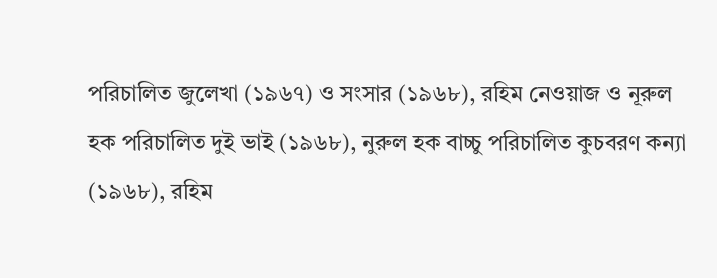পরিচালিত জুলেখা (১৯৬৭) ও সংসার (১৯৬৮), রহিম নেওয়াজ ও নূরুল হক পরিচালিত দুই ভাই (১৯৬৮), নুরুল হক বাচ্চু পরিচালিত কুচবরণ কন্যা (১৯৬৮), রহিম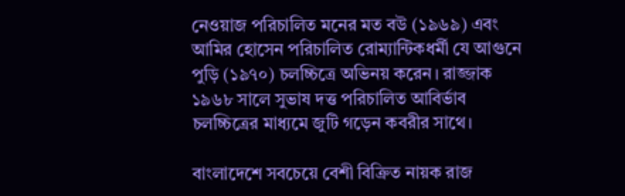নেওয়াজ পরিচালিত মনের মত বউ (১৯৬৯) এবং আমির হোসেন পরিচালিত রোম্যান্টিকধর্মী যে আগুনে পুড়ি (১৯৭০) চলচ্চিত্রে অভিনয় করেন। রাজ্জাক ১৯৬৮ সালে সুভাষ দত্ত পরিচালিত আবির্ভাব চলচ্চিত্রের মাধ্যমে জুটি গড়েন কবরীর সাথে।

বাংলাদেশে সবচেয়ে বেশী বিক্রিত নায়ক রাজ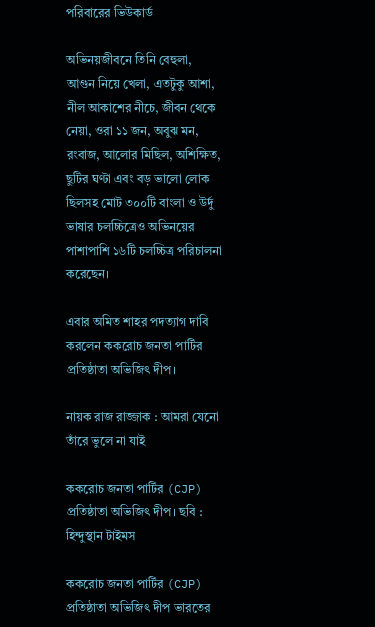পরিবারের ভিউকার্ড

অভিনয়জীবনে তিনি বেহুলা, আগুন নিয়ে খেলা, এতটুকু আশা, নীল আকাশের নীচে, জীবন থেকে নেয়া, ওরা ১১ জন, অবুঝ মন, রংবাজ, আলোর মিছিল, অশিক্ষিত, ছুটির ঘণ্টা এবং বড় ভালো লোক ছিলসহ মোট ৩০০টি বাংলা ও উর্দু ভাষার চলচ্চিত্রেও অভিনয়ের পাশাপাশি ১৬টি চলচ্চিত্র পরিচালনা করেছেন।

এবার অমিত শাহর পদত্যাগ দাবি করলেন ককরোচ জনতা পার্টির প্রতিষ্ঠাতা অভিজিৎ দীপ।

নায়ক রাজ রাজ্জাক : আমরা যেনো তাঁরে ভুলে না যাই

ককরোচ জনতা পার্টির (CJP) প্রতিষ্ঠাতা অভিজিৎ দীপ। ছবি : হিন্দুস্থান টাইমস

ককরোচ জনতা পার্টির (CJP) প্রতিষ্ঠাতা অভিজিৎ দীপ ভারতের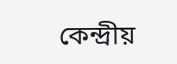কেন্দ্রীয়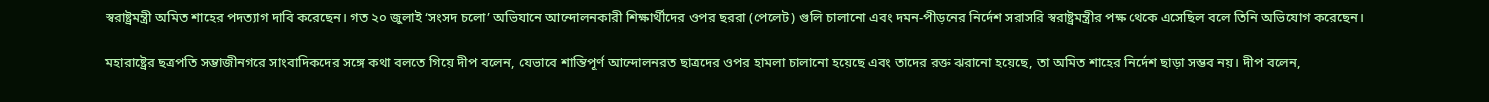স্বরাষ্ট্রমন্ত্রী অমিত শাহের পদত্যাগ দাবি করেছেন। গত ২০ জুলাই ‘সংসদ চলো’ অভিযানে আন্দোলনকারী শিক্ষার্থীদের ওপর ছররা (পেলেট) গুলি চালানো এবং দমন-পীড়নের নির্দেশ সরাসরি স্বরাষ্ট্রমন্ত্রীর পক্ষ থেকে এসেছিল বলে তিনি অভিযোগ করেছেন।

মহারাষ্ট্রের ছত্রপতি সম্ভাজীনগরে সাংবাদিকদের সঙ্গে কথা বলতে গিয়ে দীপ বলেন, যেভাবে শান্তিপূর্ণ আন্দোলনরত ছাত্রদের ওপর হামলা চালানো হয়েছে এবং তাদের রক্ত ঝরানো হয়েছে, তা অমিত শাহের নির্দেশ ছাড়া সম্ভব নয়। দীপ বলেন,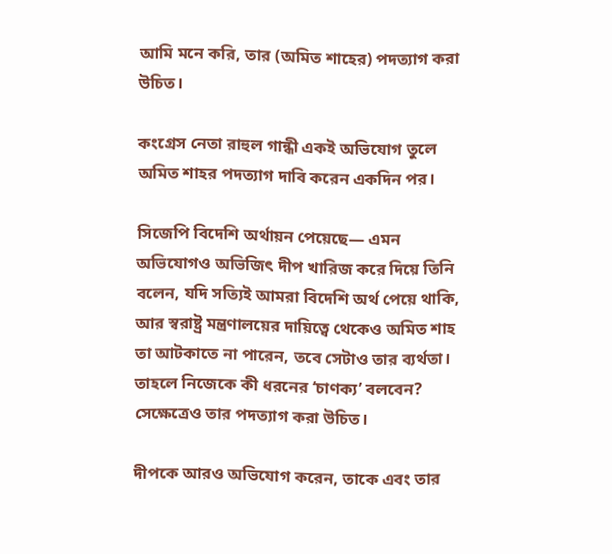আমি মনে করি, তার (অমিত শাহের) পদত্যাগ করা উচিত।

কংগ্রেস নেতা রাহুল গান্ধী একই অভিযোগ তুলে অমিত শাহর পদত্যাগ দাবি করেন একদিন পর।

সিজেপি বিদেশি অর্থায়ন পেয়েছে— এমন অভিযোগও অভিজিৎ দীপ খারিজ করে দিয়ে তিনি বলেন, যদি সত্যিই আমরা বিদেশি অর্থ পেয়ে থাকি, আর স্বরাষ্ট্র মন্ত্রণালয়ের দায়িত্বে থেকেও অমিত শাহ তা আটকাতে না পারেন, তবে সেটাও তার ব্যর্থতা। তাহলে নিজেকে কী ধরনের ‘চাণক্য’ বলবেন? সেক্ষেত্রেও তার পদত্যাগ করা উচিত।

দীপকে আরও অভিযোগ করেন, তাকে এবং তার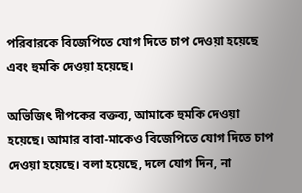পরিবারকে বিজেপিতে যোগ দিতে চাপ দেওয়া হয়েছে এবং হুমকি দেওয়া হয়েছে।

অভিজিৎ দীপকের বক্তব্য, আমাকে হুমকি দেওয়া হয়েছে। আমার বাবা-মাকেও বিজেপিতে যোগ দিতে চাপ দেওয়া হয়েছে। বলা হয়েছে, দলে যোগ দিন, না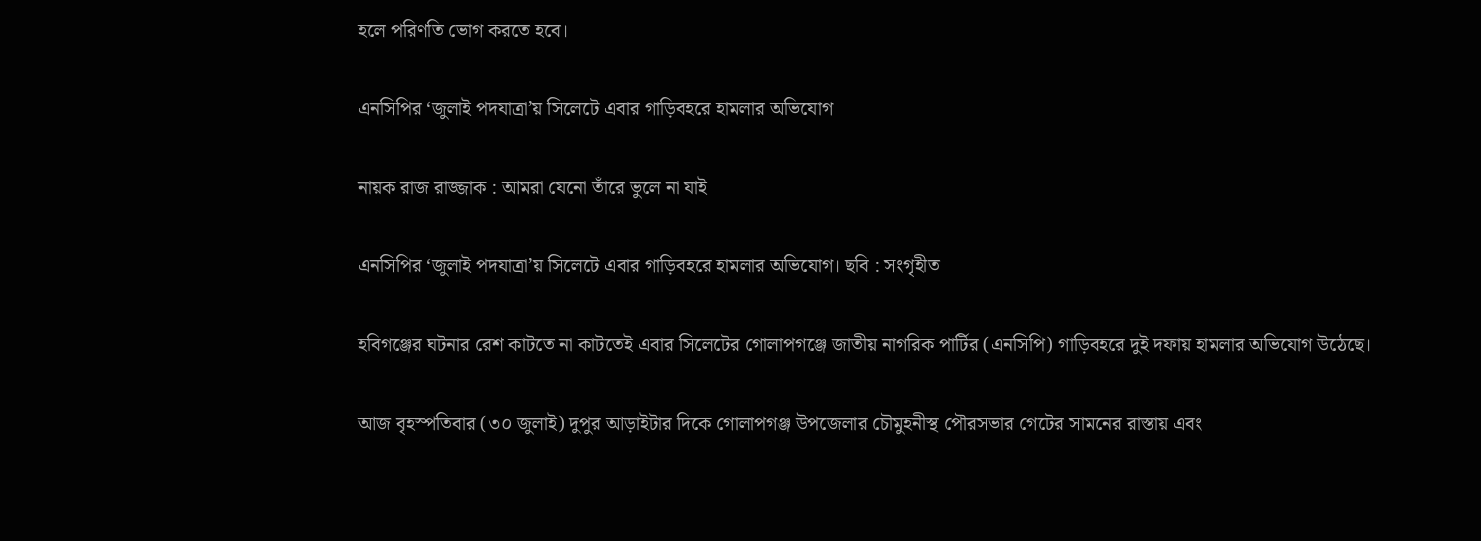হলে পরিণতি ভোগ করতে হবে।

এনসিপির ‘জুলাই পদযাত্রা’য় সিলেটে এবার গাড়িবহরে হামলার অভিযোগ

নায়ক রাজ রাজ্জাক : আমরা যেনো তাঁরে ভুলে না যাই

এনসিপির ‘জুলাই পদযাত্রা’য় সিলেটে এবার গাড়িবহরে হামলার অভিযোগ। ছবি : সংগৃহীত

হবিগঞ্জের ঘটনার রেশ কাটতে না কাটতেই এবার সিলেটের গোলাপগঞ্জে জাতীয় নাগরিক পার্টির (এনসিপি) গাড়িবহরে দুই দফায় হামলার অভিযোগ উঠেছে।

আজ বৃহস্পতিবার (৩০ জুলাই) দুপুর আড়াইটার দিকে গোলাপগঞ্জ উপজেলার চৌমুহনীস্থ পৌরসভার গেটের সামনের রাস্তায় এবং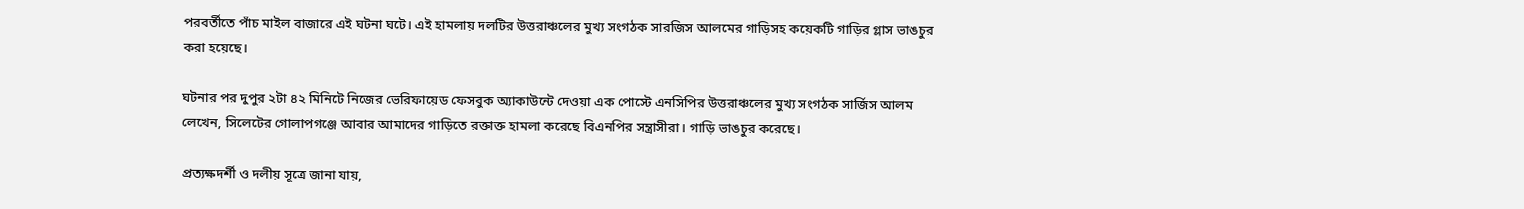পরবর্তীতে পাঁচ মাইল বাজারে এই ঘটনা ঘটে। এই হামলায় দলটির উত্তরাঞ্চলের মুখ্য সংগঠক সারজিস আলমের গাড়িসহ কয়েকটি গাড়ির গ্লাস ভাঙচুর করা হয়েছে।

ঘটনার পর দুপুর ২টা ৪২ মিনিটে নিজের ভেরিফায়েড ফেসবুক অ্যাকাউন্টে দেওয়া এক পোস্টে এনসিপির উত্তরাঞ্চলের মুখ্য সংগঠক সার্জিস আলম লেখেন, সিলেটের গোলাপগঞ্জে আবার আমাদের গাড়িতে রক্তাক্ত হামলা করেছে বিএনপির সন্ত্রাসীরা। গাড়ি ভাঙচুর করেছে।

প্রত্যক্ষদর্শী ও দলীয় সূত্রে জানা যায়,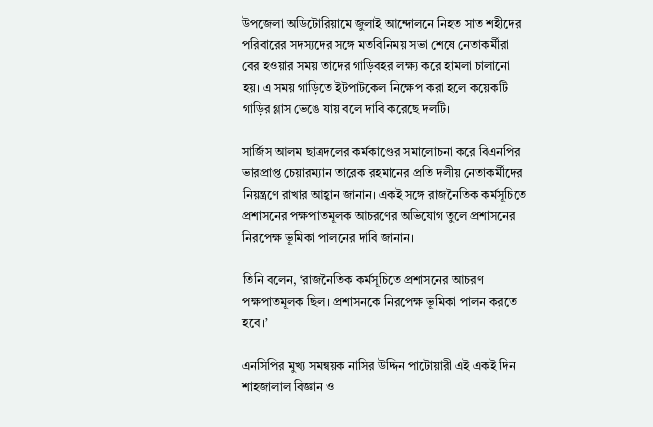উপজেলা অডিটোরিয়ামে জুলাই আন্দোলনে নিহত সাত শহীদের পরিবারের সদস্যদের সঙ্গে মতবিনিময় সভা শেষে নেতাকর্মীরা বের হওয়ার সময় তাদের গাড়িবহর লক্ষ্য করে হামলা চালানো হয়। এ সময় গাড়িতে ইটপাটকেল নিক্ষেপ করা হলে কয়েকটি গাড়ির গ্লাস ভেঙে যায় বলে দাবি করেছে দলটি।

সার্জিস আলম ছাত্রদলের কর্মকাণ্ডের সমালোচনা করে বিএনপির ভারপ্রাপ্ত চেয়ারম্যান তারেক রহমানের প্রতি দলীয় নেতাকর্মীদের নিয়ন্ত্রণে রাখার আহ্বান জানান। একই সঙ্গে রাজনৈতিক কর্মসূচিতে প্রশাসনের পক্ষপাতমূলক আচরণের অভিযোগ তুলে প্রশাসনের নিরপেক্ষ ভূমিকা পালনের দাবি জানান।

তিনি বলেন, ‘রাজনৈতিক কর্মসূচিতে প্রশাসনের আচরণ পক্ষপাতমূলক ছিল। প্রশাসনকে নিরপেক্ষ ভূমিকা পালন করতে হবে।’

এনসিপির মুখ্য সমন্বয়ক নাসির উদ্দিন পাটোয়ারী এই একই দিন শাহজালাল বিজ্ঞান ও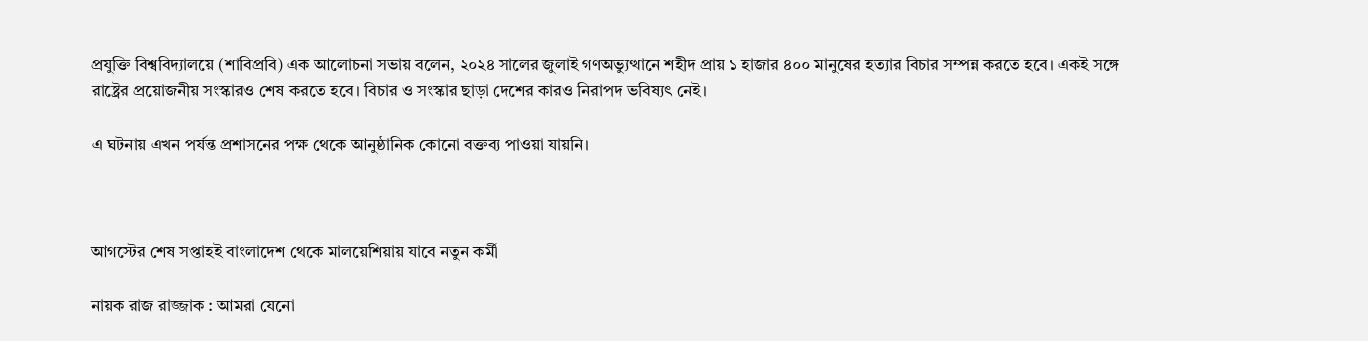প্রযুক্তি বিশ্ববিদ্যালয়ে (শাবিপ্রবি) এক আলোচনা সভায় বলেন, ২০২৪ সালের জুলাই গণঅভ্যুত্থানে শহীদ প্রায় ১ হাজার ৪০০ মানুষের হত্যার বিচার সম্পন্ন করতে হবে। একই সঙ্গে রাষ্ট্রের প্রয়োজনীয় সংস্কারও শেষ করতে হবে। বিচার ও সংস্কার ছাড়া দেশের কারও নিরাপদ ভবিষ্যৎ নেই।

এ ঘটনায় এখন পর্যন্ত প্রশাসনের পক্ষ থেকে আনুষ্ঠানিক কোনো বক্তব্য পাওয়া যায়নি।



আগস্টের শেষ সপ্তাহই বাংলাদেশ থেকে মালয়েশিয়ায় যাবে নতুন কর্মী

নায়ক রাজ রাজ্জাক : আমরা যেনো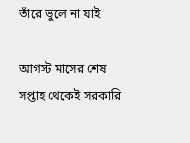তাঁরে ভুলে না যাই

আগস্ট মাসের শেষ সপ্তাহ থেকেই সরকারি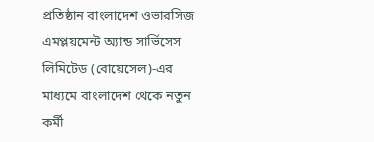প্রতিষ্ঠান বাংলাদেশ ওভারসিজ এমপ্লয়মেন্ট অ্যান্ড সার্ভিসেস লিমিটেড (বোয়েসেল)-এর মাধ্যমে বাংলাদেশ থেকে নতুন কর্মী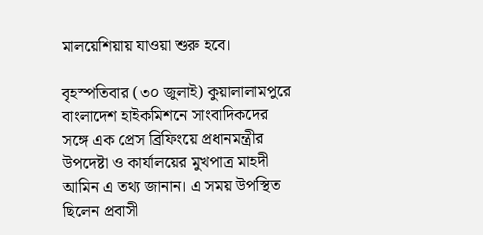মালয়েশিয়ায় যাওয়া শুরু হবে।

বৃহস্পতিবার (৩০ জুলাই) কুয়ালালামপুরে বাংলাদেশ হাইকমিশনে সাংবাদিকদের সঙ্গে এক প্রেস ব্রিফিংয়ে প্রধানমন্ত্রীর উপদেষ্টা ও কার্যালয়ের মুখপাত্র মাহদী আমিন এ তথ্য জানান। এ সময় উপস্থিত ছিলেন প্রবাসী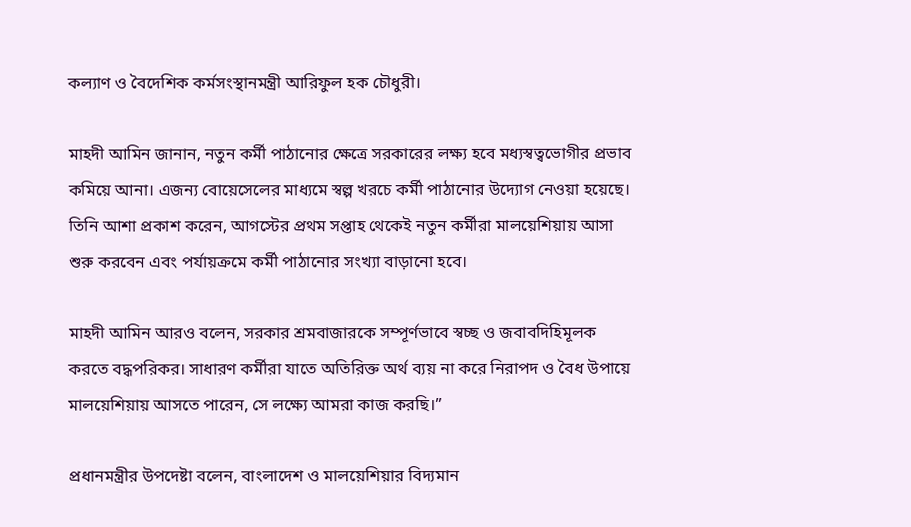কল্যাণ ও বৈদেশিক কর্মসংস্থানমন্ত্রী আরিফুল হক চৌধুরী।

মাহদী আমিন জানান, নতুন কর্মী পাঠানোর ক্ষেত্রে সরকারের লক্ষ্য হবে মধ্যস্বত্বভোগীর প্রভাব কমিয়ে আনা। এজন্য বোয়েসেলের মাধ্যমে স্বল্প খরচে কর্মী পাঠানোর উদ্যোগ নেওয়া হয়েছে। তিনি আশা প্রকাশ করেন, আগস্টের প্রথম সপ্তাহ থেকেই নতুন কর্মীরা মালয়েশিয়ায় আসা শুরু করবেন এবং পর্যায়ক্রমে কর্মী পাঠানোর সংখ্যা বাড়ানো হবে।

মাহদী আমিন আরও বলেন, সরকার শ্রমবাজারকে সম্পূর্ণভাবে স্বচ্ছ ও জবাবদিহিমূলক করতে বদ্ধপরিকর। সাধারণ কর্মীরা যাতে অতিরিক্ত অর্থ ব্যয় না করে নিরাপদ ও বৈধ উপায়ে মালয়েশিয়ায় আসতে পারেন, সে লক্ষ্যে আমরা কাজ করছি।”

প্রধানমন্ত্রীর উপদেষ্টা বলেন, বাংলাদেশ ও মালয়েশিয়ার বিদ্যমান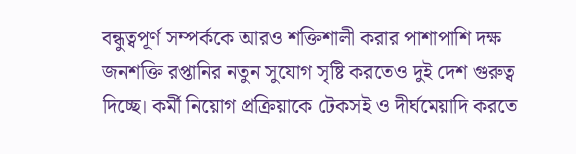বন্ধুত্বপূর্ণ সম্পর্ককে আরও শক্তিশালী করার পাশাপাশি দক্ষ জনশক্তি রপ্তানির নতুন সুযোগ সৃষ্টি করতেও দুই দেশ গুরুত্ব দিচ্ছে। কর্মী নিয়োগ প্রক্রিয়াকে টেকসই ও দীর্ঘমেয়াদি করতে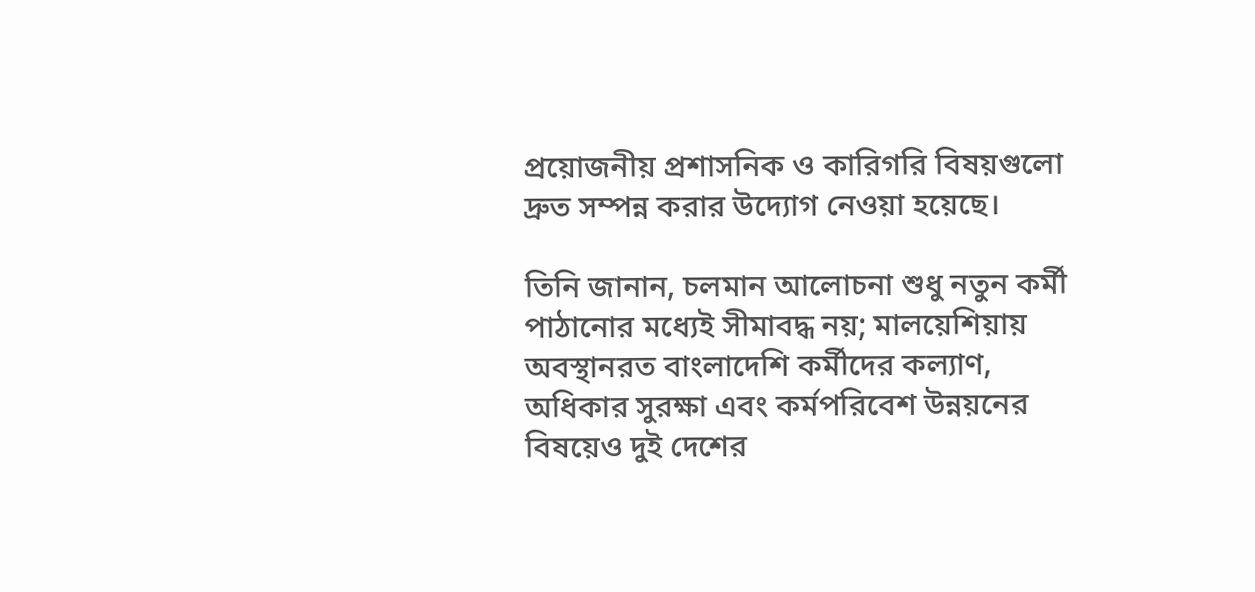প্রয়োজনীয় প্রশাসনিক ও কারিগরি বিষয়গুলো দ্রুত সম্পন্ন করার উদ্যোগ নেওয়া হয়েছে।

তিনি জানান, চলমান আলোচনা শুধু নতুন কর্মী পাঠানোর মধ্যেই সীমাবদ্ধ নয়; মালয়েশিয়ায় অবস্থানরত বাংলাদেশি কর্মীদের কল্যাণ, অধিকার সুরক্ষা এবং কর্মপরিবেশ উন্নয়নের বিষয়েও দুই দেশের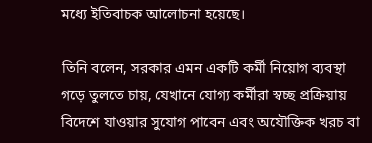মধ্যে ইতিবাচক আলোচনা হয়েছে।

তিনি বলেন, সরকার এমন একটি কর্মী নিয়োগ ব্যবস্থা গড়ে তুলতে চায়, যেখানে যোগ্য কর্মীরা স্বচ্ছ প্রক্রিয়ায় বিদেশে যাওয়ার সুযোগ পাবেন এবং অযৌক্তিক খরচ বা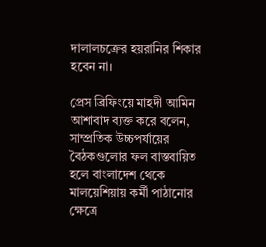দালালচক্রের হয়রানির শিকার হবেন না।

প্রেস ব্রিফিংয়ে মাহদী আমিন আশাবাদ ব্যক্ত করে বলেন, সাম্প্রতিক উচ্চপর্যায়ের বৈঠকগুলোর ফল বাস্তবায়িত হলে বাংলাদেশ থেকে মালয়েশিয়ায় কর্মী পাঠানোর ক্ষেত্রে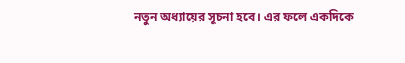নতুন অধ্যায়ের সূচনা হবে। এর ফলে একদিকে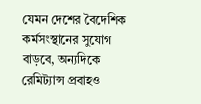যেমন দেশের বৈদেশিক কর্মসংস্থানের সুযোগ বাড়বে, অন্যদিকে রেমিট্যান্স প্রবাহও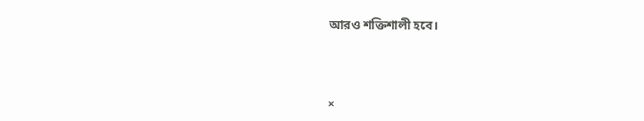আরও শক্তিশালী হবে।



×